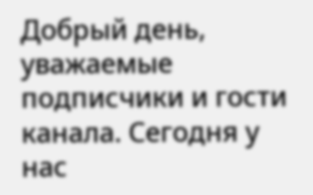Добрый день, уважаемые подписчики и гости канала. Сегодня у нас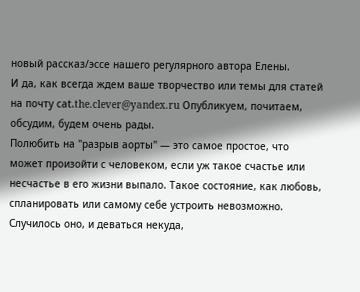новый рассказ/эссе нашего регулярного автора Елены.
И да, как всегда ждем ваше творчество или темы для статей на почту сat.the.clever@yandex.ru Опубликуем, почитаем, обсудим, будем очень рады.
Полюбить на "разрыв аорты" — это самое простое, что может произойти с человеком, если уж такое счастье или несчастье в его жизни выпало. Такое состояние, как любовь, спланировать или самому себе устроить невозможно. Случилось оно, и деваться некуда,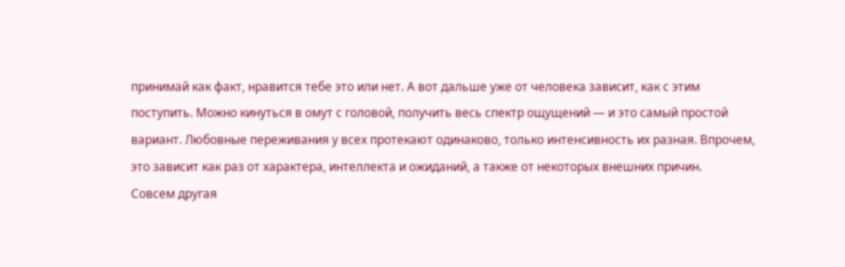принимай как факт, нравится тебе это или нет. А вот дальше уже от человека зависит, как с этим поступить. Можно кинуться в омут с головой, получить весь спектр ощущений — и это самый простой вариант. Любовные переживания у всех протекают одинаково, только интенсивность их разная. Впрочем, это зависит как раз от характера, интеллекта и ожиданий, а также от некоторых внешних причин.
Совсем другая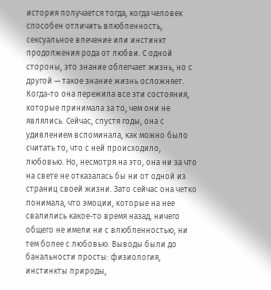история получается тогда, когда человек способен отличить влюбленность, сексуальное влечение или инстинкт продолжения рода от любви. С одной стороны, это знание облегчает жизнь, но с другой — такое знание жизнь осложняет.
Когда-то она пережила все эти состояния, которые принимала за то, чем они не являлись. Сейчас, спустя годы, она с удивлением вспоминала, как можно было считать то, что с ней происходило, любовью. Но, несмотря на это, она ни за что на свете не отказалась бы ни от одной из страниц своей жизни. Зато сейчас она четко понимала, что эмоции, которые на нее свалились какое-то время назад, ничего общего не имели ни с влюбленностью, ни тем более с любовью. Выводы были до банальности просты: физиология, инстинкты природы,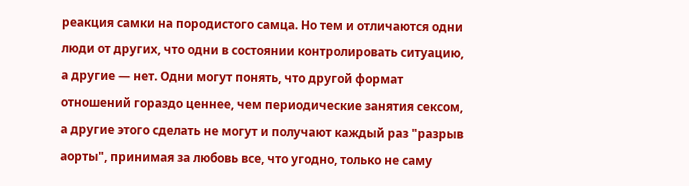реакция самки на породистого самца. Но тем и отличаются одни люди от других, что одни в состоянии контролировать ситуацию, а другие — нет. Одни могут понять, что другой формат отношений гораздо ценнее, чем периодические занятия сексом, а другие этого сделать не могут и получают каждый раз "разрыв аорты", принимая за любовь все, что угодно, только не саму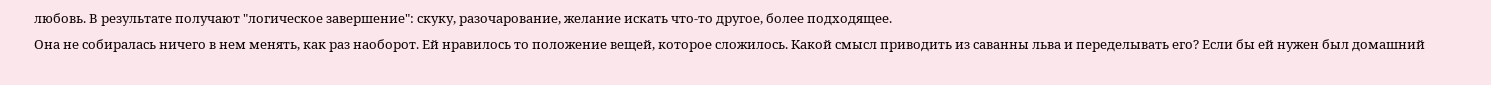любовь. В результате получают "логическое завершение": скуку, разочарование, желание искать что-то другое, более подходящее.
Она не собиралась ничего в нем менять, как раз наоборот. Ей нравилось то положение вещей, которое сложилось. Какой смысл приводить из саванны льва и переделывать его? Если бы ей нужен был домашний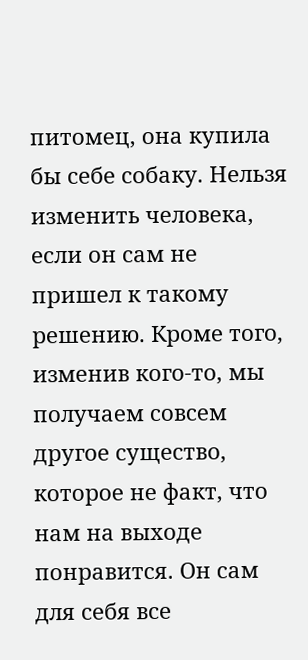питомец, она купила бы себе собаку. Нельзя изменить человека, если он сам не пришел к такому решению. Кроме того, изменив кого-то, мы получаем совсем другое существо, которое не факт, что нам на выходе понравится. Он сам для себя все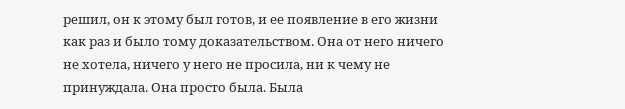решил, он к этому был готов, и ее появление в его жизни как раз и было тому доказательством. Она от него ничего не хотела, ничего у него не просила, ни к чему не принуждала. Она просто была. Была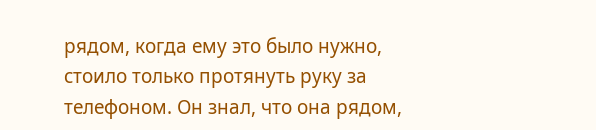рядом, когда ему это было нужно, стоило только протянуть руку за телефоном. Он знал, что она рядом,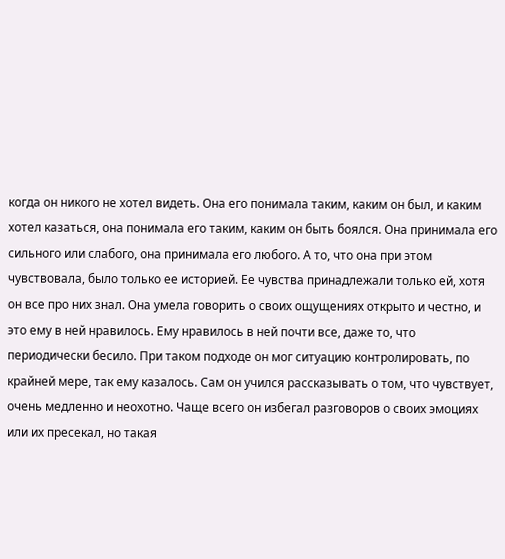когда он никого не хотел видеть. Она его понимала таким, каким он был, и каким хотел казаться, она понимала его таким, каким он быть боялся. Она принимала его сильного или слабого, она принимала его любого. А то, что она при этом чувствовала, было только ее историей. Ее чувства принадлежали только ей, хотя он все про них знал. Она умела говорить о своих ощущениях открыто и честно, и это ему в ней нравилось. Ему нравилось в ней почти все, даже то, что периодически бесило. При таком подходе он мог ситуацию контролировать, по крайней мере, так ему казалось. Сам он учился рассказывать о том, что чувствует, очень медленно и неохотно. Чаще всего он избегал разговоров о своих эмоциях или их пресекал, но такая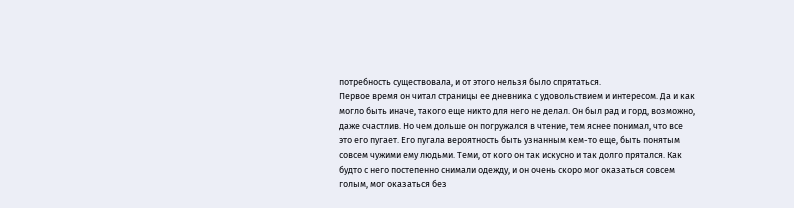потребность существовала, и от этого нельзя было спрятаться.
Первое время он читал страницы ее дневника с удовольствием и интересом. Да и как могло быть иначе, такого еще никто для него не делал. Он был рад и горд, возможно, даже счастлив. Но чем дольше он погружался в чтение, тем яснее понимал, что все это его пугает. Его пугала вероятность быть узнанным кем-то еще, быть понятым совсем чужими ему людьми. Теми, от кого он так искусно и так долго прятался. Как будто с него постепенно снимали одежду, и он очень скоро мог оказаться совсем голым, мог оказаться без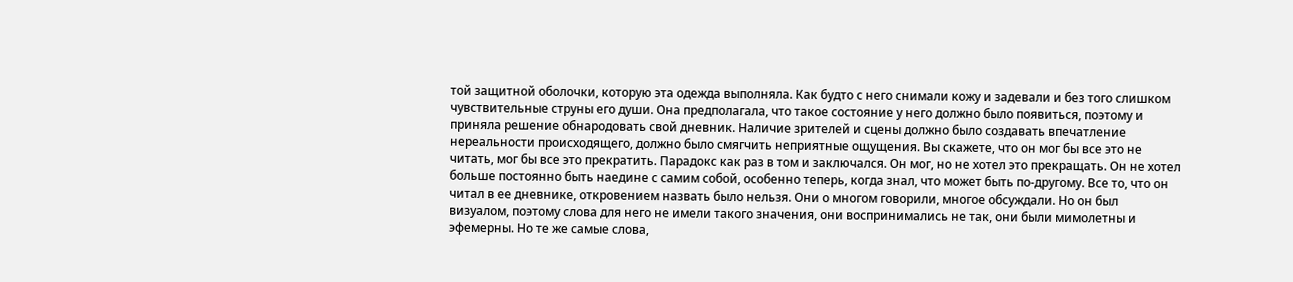той защитной оболочки, которую эта одежда выполняла. Как будто с него снимали кожу и задевали и без того слишком чувствительные струны его души. Она предполагала, что такое состояние у него должно было появиться, поэтому и приняла решение обнародовать свой дневник. Наличие зрителей и сцены должно было создавать впечатление нереальности происходящего, должно было смягчить неприятные ощущения. Вы скажете, что он мог бы все это не читать, мог бы все это прекратить. Парадокс как раз в том и заключался. Он мог, но не хотел это прекращать. Он не хотел больше постоянно быть наедине с самим собой, особенно теперь, когда знал, что может быть по-другому. Все то, что он читал в ее дневнике, откровением назвать было нельзя. Они о многом говорили, многое обсуждали. Но он был визуалом, поэтому слова для него не имели такого значения, они воспринимались не так, они были мимолетны и эфемерны. Но те же самые слова,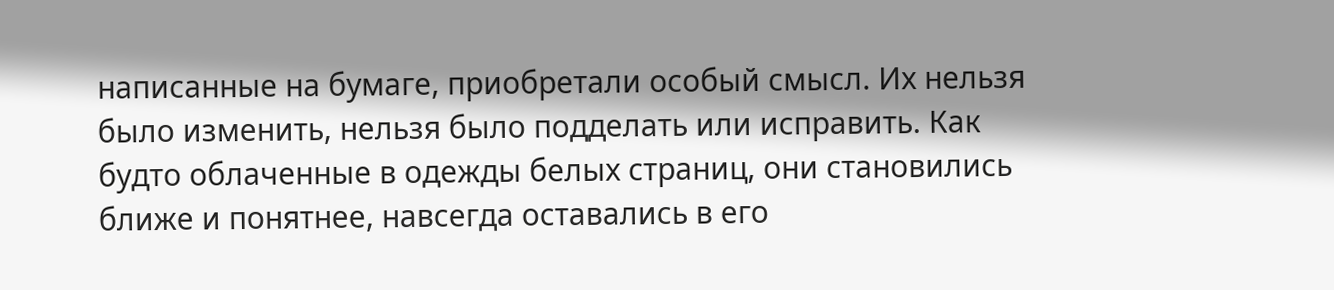написанные на бумаге, приобретали особый смысл. Их нельзя было изменить, нельзя было подделать или исправить. Как будто облаченные в одежды белых страниц, они становились ближе и понятнее, навсегда оставались в его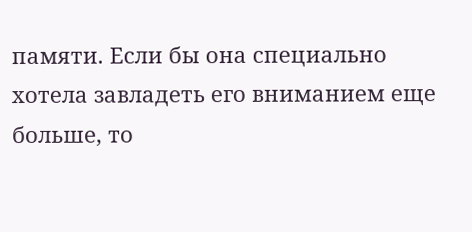памяти. Если бы она специально хотела завладеть его вниманием еще больше, то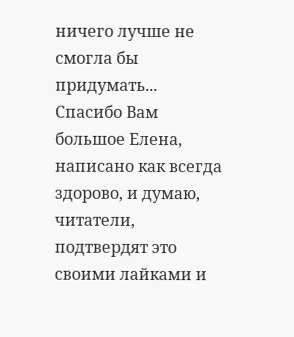ничего лучше не смогла бы придумать...
Спасибо Вам большое Елена, написано как всегда здорово, и думаю, читатели, подтвердят это своими лайками и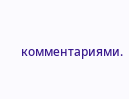комментариями.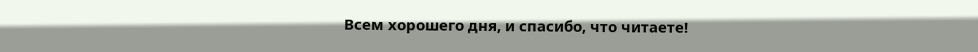Всем хорошего дня, и спасибо, что читаете!